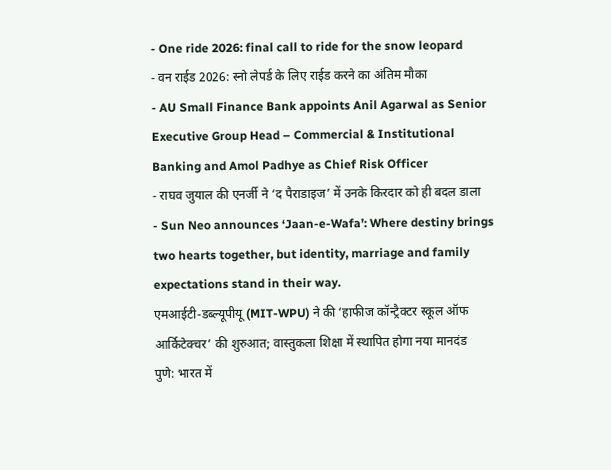- One ride 2026: final call to ride for the snow leopard
- वन राईड 2026: स्नो लेपर्ड के लिए राईड करने का अंतिम मौका
- AU Small Finance Bank appoints Anil Agarwal as Senior Executive Group Head – Commercial & Institutional Banking and Amol Padhye as Chief Risk Officer
- राघव जुयाल की एनर्जी ने ‘द पैराडाइज’ में उनके किरदार को ही बदल डाला
- Sun Neo announces ‘Jaan-e-Wafa’: Where destiny brings two hearts together, but identity, marriage and family expectations stand in their way.
एमआईटी-डब्ल्यूपीयू (MIT-WPU) ने की ‘हाफीज कॉन्ट्रैक्टर स्कूल ऑफ आर्किटेक्चर’ की शुरुआत; वास्तुकला शिक्षा में स्थापित होगा नया मानदंड
पुणे: भारत में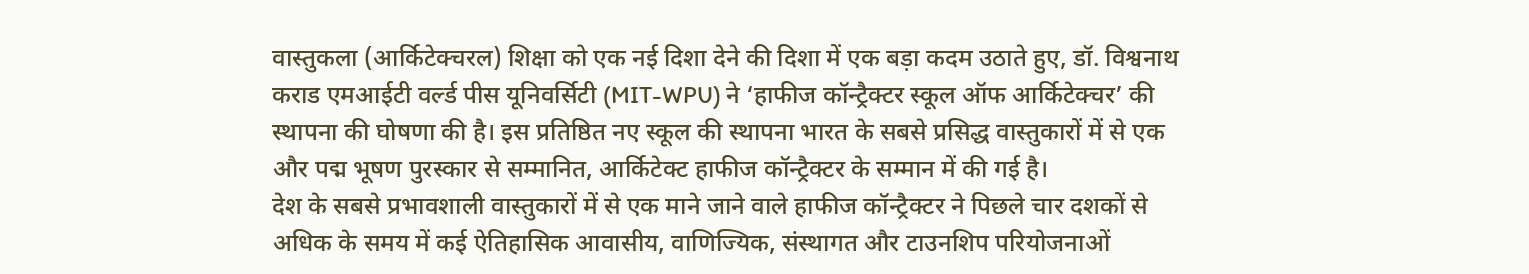वास्तुकला (आर्किटेक्चरल) शिक्षा को एक नई दिशा देने की दिशा में एक बड़ा कदम उठाते हुए, डॉ. विश्वनाथ कराड एमआईटी वर्ल्ड पीस यूनिवर्सिटी (MIT-WPU) ने ‘हाफीज कॉन्ट्रैक्टर स्कूल ऑफ आर्किटेक्चर’ की स्थापना की घोषणा की है। इस प्रतिष्ठित नए स्कूल की स्थापना भारत के सबसे प्रसिद्ध वास्तुकारों में से एक और पद्म भूषण पुरस्कार से सम्मानित, आर्किटेक्ट हाफीज कॉन्ट्रैक्टर के सम्मान में की गई है।
देश के सबसे प्रभावशाली वास्तुकारों में से एक माने जाने वाले हाफीज कॉन्ट्रैक्टर ने पिछले चार दशकों से अधिक के समय में कई ऐतिहासिक आवासीय, वाणिज्यिक, संस्थागत और टाउनशिप परियोजनाओं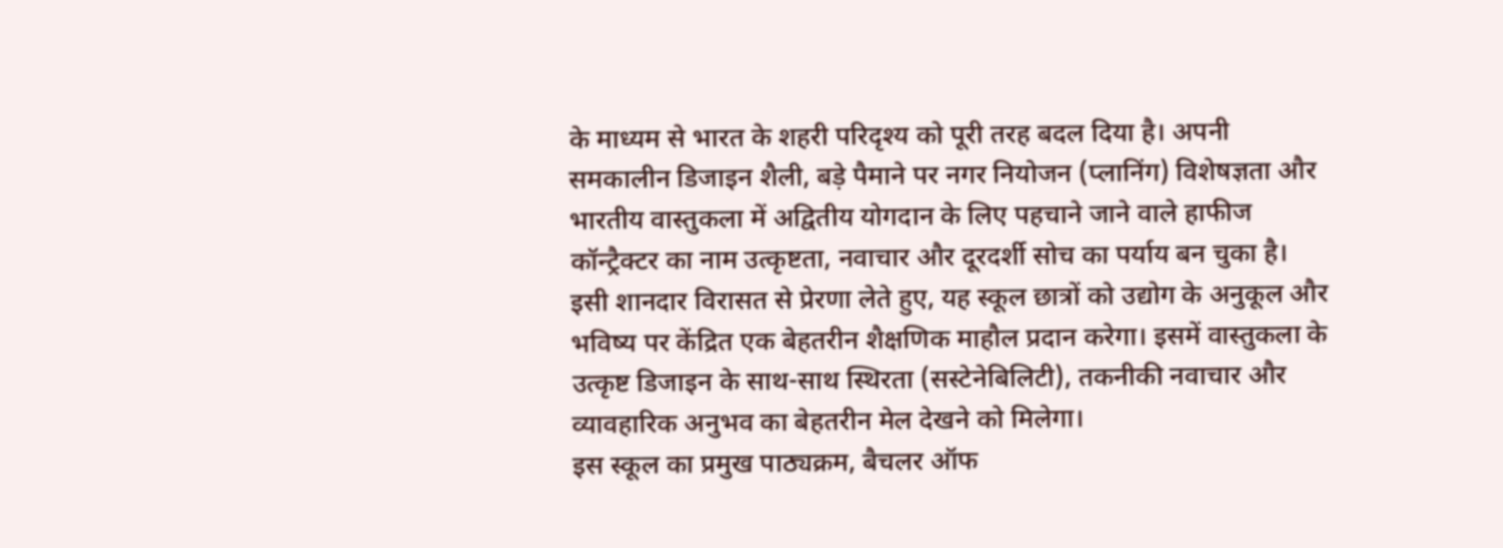के माध्यम से भारत के शहरी परिदृश्य को पूरी तरह बदल दिया है। अपनी समकालीन डिजाइन शैली, बड़े पैमाने पर नगर नियोजन (प्लानिंग) विशेषज्ञता और भारतीय वास्तुकला में अद्वितीय योगदान के लिए पहचाने जाने वाले हाफीज कॉन्ट्रैक्टर का नाम उत्कृष्टता, नवाचार और दूरदर्शी सोच का पर्याय बन चुका है।
इसी शानदार विरासत से प्रेरणा लेते हुए, यह स्कूल छात्रों को उद्योग के अनुकूल और भविष्य पर केंद्रित एक बेहतरीन शैक्षणिक माहौल प्रदान करेगा। इसमें वास्तुकला के उत्कृष्ट डिजाइन के साथ-साथ स्थिरता (सस्टेनेबिलिटी), तकनीकी नवाचार और व्यावहारिक अनुभव का बेहतरीन मेल देखने को मिलेगा।
इस स्कूल का प्रमुख पाठ्यक्रम, बैचलर ऑफ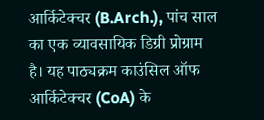आर्किटेक्चर (B.Arch.), पांच साल का एक व्यावसायिक डिग्री प्रोग्राम है। यह पाठ्यक्रम काउंसिल ऑफ आर्किटेक्चर (CoA) के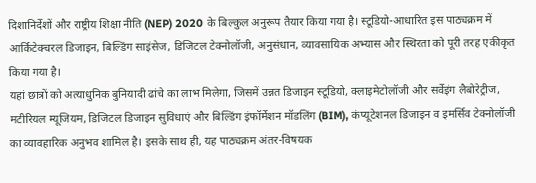दिशानिर्देशों और राष्ट्रीय शिक्षा नीति (NEP) 2020 के बिल्कुल अनुरूप तैयार किया गया है। स्टूडियो-आधारित इस पाठ्यक्रम में आर्किटेक्चरल डिजाइन, बिल्डिंग साइंसेज, डिजिटल टेक्नोलॉजी, अनुसंधान, व्यावसायिक अभ्यास और स्थिरता को पूरी तरह एकीकृत किया गया है।
यहां छात्रों को अत्याधुनिक बुनियादी ढांचे का लाभ मिलेगा, जिसमें उन्नत डिजाइन स्टूडियो, क्लाइमेटोलॉजी और सर्वेइंग लैबोरेट्रीज, मटीरियल म्यूजियम, डिजिटल डिजाइन सुविधाएं और बिल्डिंग इंफॉर्मेशन मॉडलिंग (BIM), कंप्यूटेशनल डिजाइन व इमर्सिव टेक्नोलॉजी का व्यावहारिक अनुभव शामिल है। इसके साथ ही, यह पाठ्यक्रम अंतर-विषयक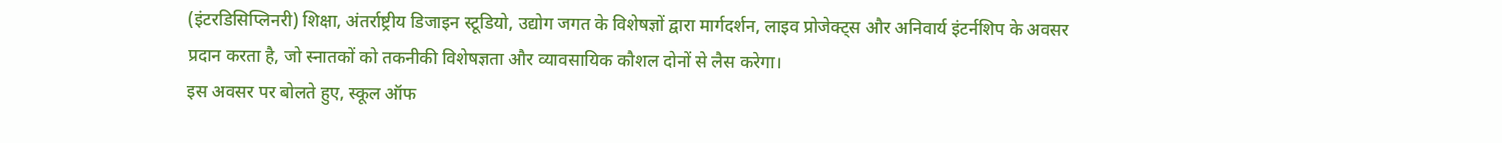(इंटरडिसिप्लिनरी) शिक्षा, अंतर्राष्ट्रीय डिजाइन स्टूडियो, उद्योग जगत के विशेषज्ञों द्वारा मार्गदर्शन, लाइव प्रोजेक्ट्स और अनिवार्य इंटर्नशिप के अवसर प्रदान करता है, जो स्नातकों को तकनीकी विशेषज्ञता और व्यावसायिक कौशल दोनों से लैस करेगा।
इस अवसर पर बोलते हुए, स्कूल ऑफ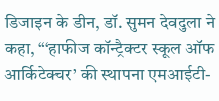डिजाइन के डीन, डॉ. सुमन देवदुला ने कहा, “‘हाफीज कॉन्ट्रैक्टर स्कूल ऑफ आर्किटेक्चर’ की स्थापना एमआईटी-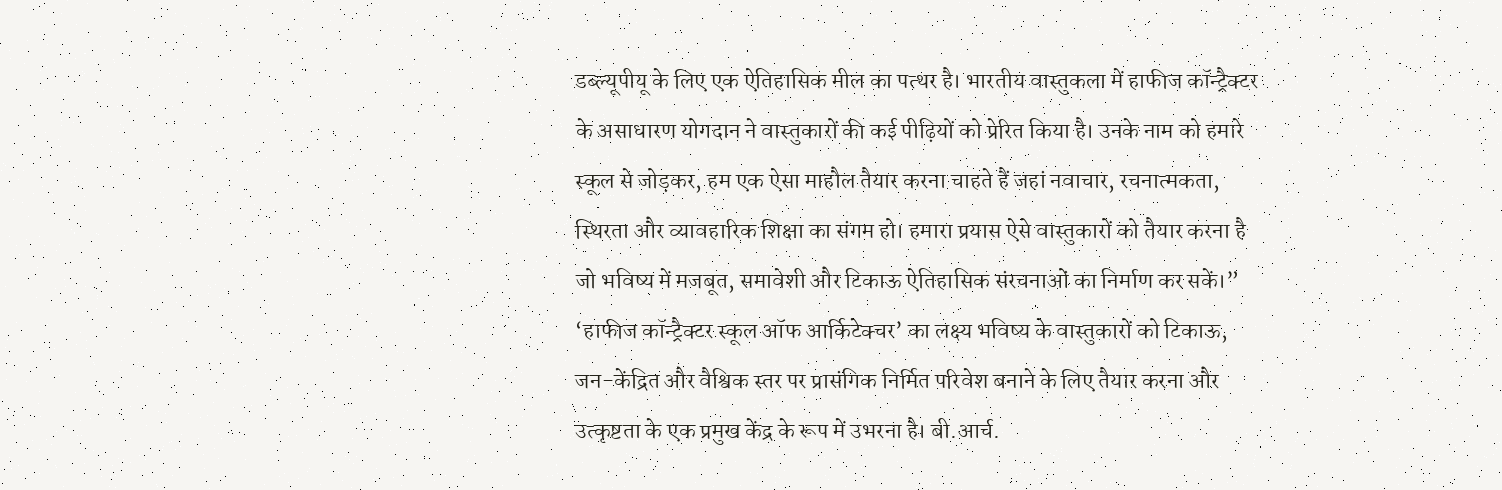डब्ल्यूपीयू के लिए एक ऐतिहासिक मील का पत्थर है। भारतीय वास्तुकला में हाफीज कॉन्ट्रैक्टर के असाधारण योगदान ने वास्तुकारों की कई पीढ़ियों को प्रेरित किया है। उनके नाम को हमारे स्कूल से जोड़कर, हम एक ऐसा माहौल तैयार करना चाहते हैं जहां नवाचार, रचनात्मकता, स्थिरता और व्यावहारिक शिक्षा का संगम हो। हमारा प्रयास ऐसे वास्तुकारों को तैयार करना है जो भविष्य में मजबूत, समावेशी और टिकाऊ ऐतिहासिक संरचनाओं का निर्माण कर सकें।”
‘हाफीज कॉन्ट्रैक्टर स्कूल ऑफ आर्किटेक्चर’ का लक्ष्य भविष्य के वास्तुकारों को टिकाऊ, जन-केंद्रित और वैश्विक स्तर पर प्रासंगिक निर्मित परिवेश बनाने के लिए तैयार करना और उत्कृष्टता के एक प्रमुख केंद्र के रूप में उभरना है। बी.आर्च.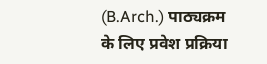(B.Arch.) पाठ्यक्रम के लिए प्रवेश प्रक्रिया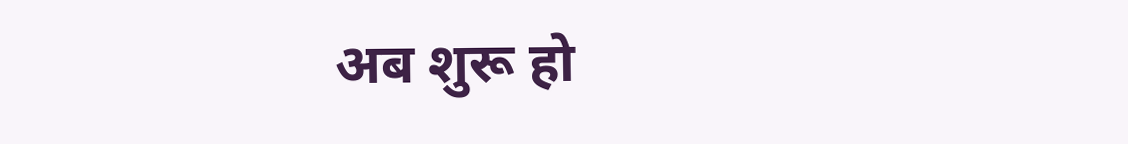अब शुरू हो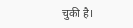चुकी है।